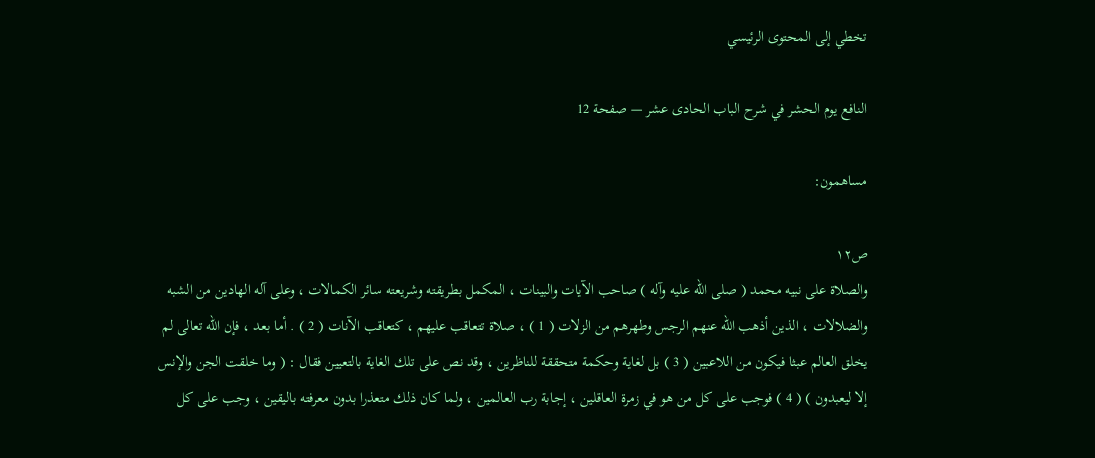تخطي إلى المحتوى الرئيسي

النافع يوم الحشر في شرح الباب الحادى عشر — صفحة 12

مساهمون:

ص١٢
والصلاة على نبيه محمد ( صلى الله عليه وآله ) صاحب الآيات والبينات ، المكمل بطريقته وشريعته سائر الكمالات ، وعلى آله الهادين من الشبه والضلالات ، الذين أذهب الله عنهم الرجس وطهرهم من الزلات ( 1 ) ، صلاة تتعاقب عليهم ، كتعاقب الآنات ( 2 ) . أما بعد ، فإن الله تعالى لم يخلق العالم عبثا فيكون من اللاعبين ( 3 ) بل لغاية وحكمة متحققة للناظرين ، وقد نص على تلك الغاية بالتعيين فقال : ( وما خلقت الجن والإنس إلا ليعبدون ) ( 4 ) فوجب على كل من هو في زمرة العاقلين ، إجابة رب العالمين ، ولما كان ذلك متعذرا بدون معرفته باليقين ، وجب على كل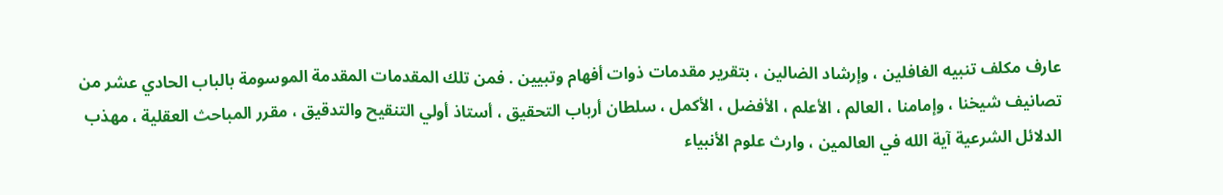عارف مكلف تنبيه الغافلين ، وإرشاد الضالين ، بتقرير مقدمات ذوات أفهام وتبيين . فمن تلك المقدمات المقدمة الموسومة بالباب الحادي عشر من تصانيف شيخنا ، وإمامنا ، العالم ، الأعلم ، الأفضل ، الأكمل ، سلطان أرباب التحقيق ، أستاذ أولي التنقيح والتدقيق ، مقرر المباحث العقلية ، مهذب الدلائل الشرعية آية الله في العالمين ، وارث علوم الأنبياء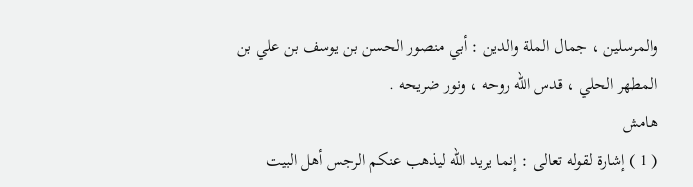والمرسلين ، جمال الملة والدين : أبي منصور الحسن بن يوسف بن علي بن المطهر الحلي ، قدس الله روحه ، ونور ضريحه .
هامش
( 1 ) إشارة لقوله تعالى : إنما يريد الله ليذهب عنكم الرجس أهل البيت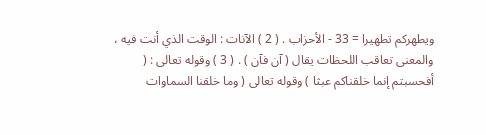ويطهركم تطهيرا = 33 - الأحزاب . ( 2 ) الآنات : الوقت الذي أنت فيه ، والمعنى تعاقب اللحظات يقال ( آن فآن ) . ( 3 ) وقوله تعالى : ( أفحسبتم إنما خلقناكم عبثا ) وقوله تعالى ( وما خلقنا السماوات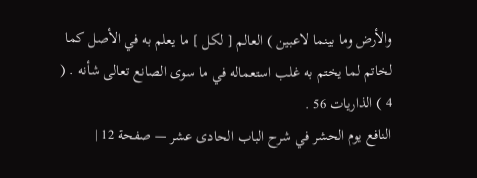والأرض وما بينما لاعبين ) العالم [ لكل ] ما يعلم به في الأصل كما لخاتم لما يختم به غلب استعماله في ما سوى الصانع تعالى شأنه . ( 4 ) الذاريات 56 .
النافع يوم الحشر في شرح الباب الحادى عشر — صفحة 12 |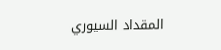المقداد السيوري